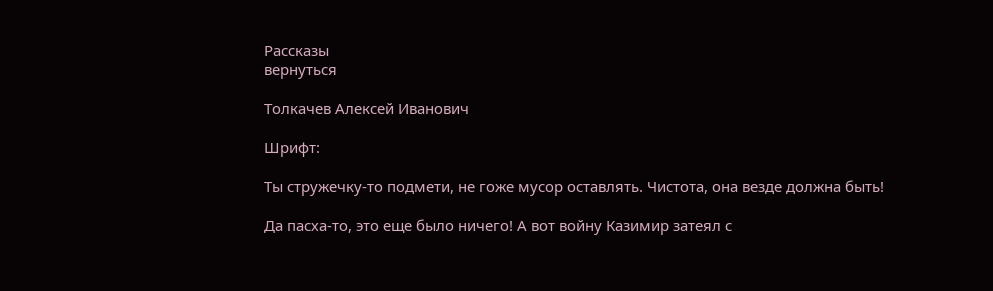Рассказы
вернуться

Толкачев Алексей Иванович

Шрифт:

Ты стружечку-то подмети, не гоже мусор оставлять. Чистота, она везде должна быть!

Да пасха-то, это еще было ничего! А вот войну Казимир затеял с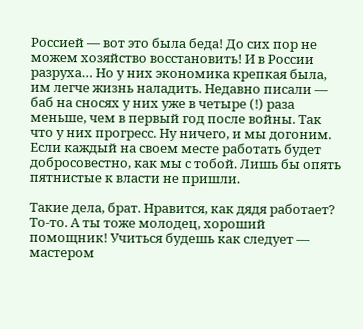Россией — вот это была беда! До сих пор не можем хозяйство восстановить! И в России разруха… Но у них экономика крепкая была, им легче жизнь наладить. Недавно писали — баб на сносях у них уже в четыре (!) раза меньше, чем в первый год после войны. Так что у них прогресс. Ну ничего, и мы догоним. Если каждый на своем месте работать будет добросовестно, как мы с тобой. Лишь бы опять пятнистые к власти не пришли.

Такие дела, брат. Нравится, как дядя работает? То-то. А ты тоже молодец, хороший помощник! Учиться будешь как следует — мастером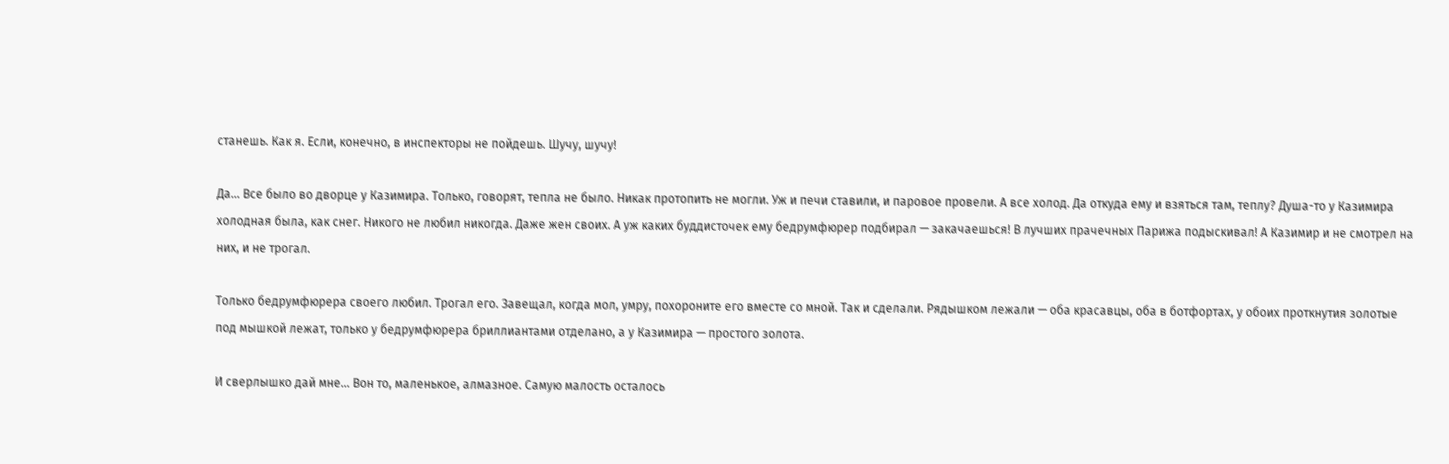станешь. Как я. Если, конечно, в инспекторы не пойдешь. Шучу, шучу!

Да… Все было во дворце у Казимира. Только, говорят, тепла не было. Никак протопить не могли. Уж и печи ставили, и паровое провели. А все холод. Да откуда ему и взяться там, теплу? Душа-то у Казимира холодная была, как снег. Никого не любил никогда. Даже жен своих. А уж каких буддисточек ему бедрумфюрер подбирал — закачаешься! В лучших прачечных Парижа подыскивал! А Казимир и не смотрел на них, и не трогал.

Только бедрумфюрера своего любил. Трогал его. Завещал, когда мол, умру, похороните его вместе со мной. Так и сделали. Рядышком лежали — оба красавцы, оба в ботфортах, у обоих проткнутия золотые под мышкой лежат, только у бедрумфюрера бриллиантами отделано, а у Казимира — простого золота.

И сверлышко дай мне… Вон то, маленькое, алмазное. Самую малость осталось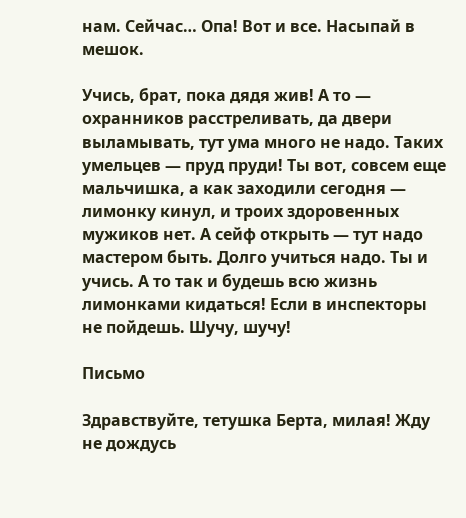нам. Сейчас… Опа! Вот и все. Насыпай в мешок.

Учись, брат, пока дядя жив! А то — охранников расстреливать, да двери выламывать, тут ума много не надо. Таких умельцев — пруд пруди! Ты вот, совсем еще мальчишка, а как заходили сегодня — лимонку кинул, и троих здоровенных мужиков нет. А сейф открыть — тут надо мастером быть. Долго учиться надо. Ты и учись. А то так и будешь всю жизнь лимонками кидаться! Если в инспекторы не пойдешь. Шучу, шучу!

Письмо

Здравствуйте, тетушка Берта, милая! Жду не дождусь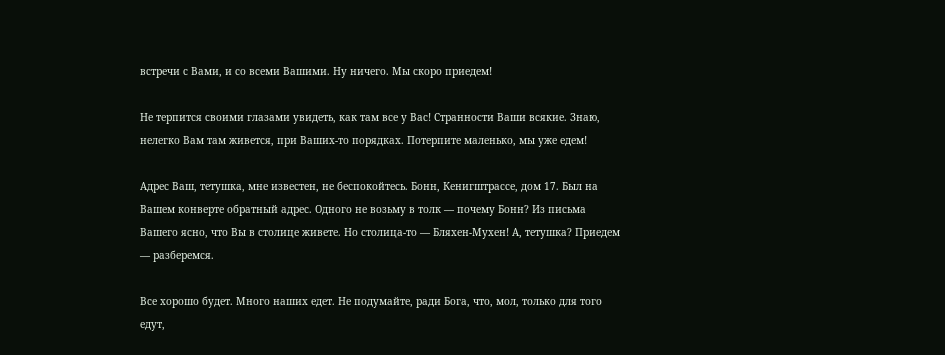встречи с Вами, и со всеми Вашими. Ну ничего. Мы скоро приедем!

Не терпится своими глазами увидеть, как там все у Вас! Странности Ваши всякие. Знаю, нелегко Вам там живется, при Ваших-то порядках. Потерпите маленько, мы уже едем!

Адрес Ваш, тетушка, мне известен, не беспокойтесь. Бонн, Кенигштрассе, дом 17. Был на Вашем конверте обратный адрес. Одного не возьму в толк — почему Бонн? Из письма Вашего ясно, что Вы в столице живете. Но столица-то — Бляхен-Мухен! А, тетушка? Приедем — разберемся.

Все хорошо будет. Много наших едет. Не подумайте, ради Бога, что, мол, только для того едут,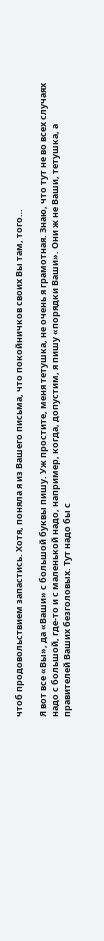чтоб продовольствием запастись. Хотя, поняла я из Вашего письма, что покойничков своих Вы там, того…

Я вот все «Вы», да «Ваши» с большой буквы пишу. Уж простите, меня тетушка, не очень я грамотная. Знаю, что тут не во всех случаях надо с большой, где-то и с маленькой надо, например, когда, допустим, я пишу «порядки Ваши». Они ж не Ваши, тетушка, а правителей Ваших безголовых. Тут надо бы с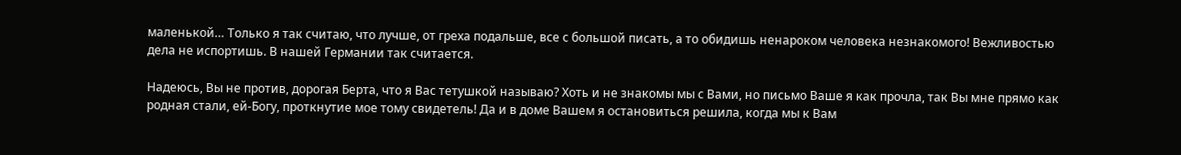маленькой… Только я так считаю, что лучше, от греха подальше, все с большой писать, а то обидишь ненароком человека незнакомого! Вежливостью дела не испортишь. В нашей Германии так считается.

Надеюсь, Вы не против, дорогая Берта, что я Вас тетушкой называю? Хоть и не знакомы мы с Вами, но письмо Ваше я как прочла, так Вы мне прямо как родная стали, ей-Богу, проткнутие мое тому свидетель! Да и в доме Вашем я остановиться решила, когда мы к Вам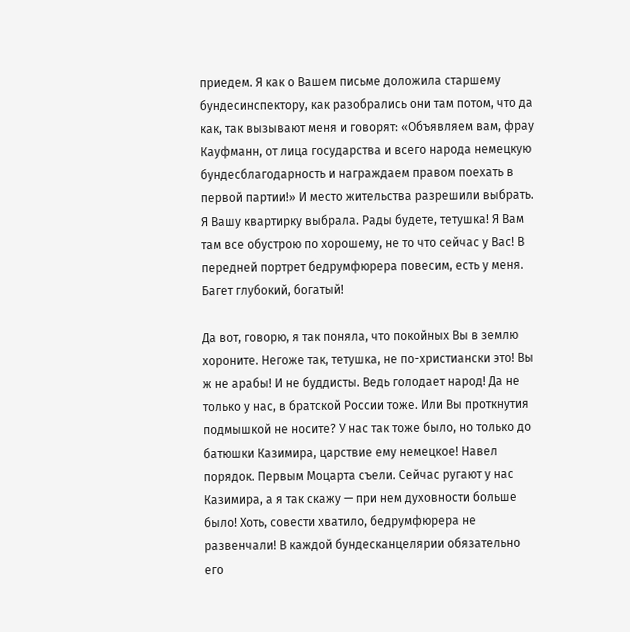приедем. Я как о Вашем письме доложила старшему бундесинспектору, как разобрались они там потом, что да как, так вызывают меня и говорят: «Объявляем вам, фрау Кауфманн, от лица государства и всего народа немецкую бундесблагодарность и награждаем правом поехать в первой партии!» И место жительства разрешили выбрать. Я Вашу квартирку выбрала. Рады будете, тетушка! Я Вам там все обустрою по хорошему, не то что сейчас у Вас! В передней портрет бедрумфюрера повесим, есть у меня. Багет глубокий, богатый!

Да вот, говорю, я так поняла, что покойных Вы в землю хороните. Негоже так, тетушка, не по-христиански это! Вы ж не арабы! И не буддисты. Ведь голодает народ! Да не только у нас, в братской России тоже. Или Вы проткнутия подмышкой не носите? У нас так тоже было, но только до батюшки Казимира, царствие ему немецкое! Навел порядок. Первым Моцарта съели. Сейчас ругают у нас Казимира, а я так скажу — при нем духовности больше было! Хоть, совести хватило, бедрумфюрера не развенчали! В каждой бундесканцелярии обязательно его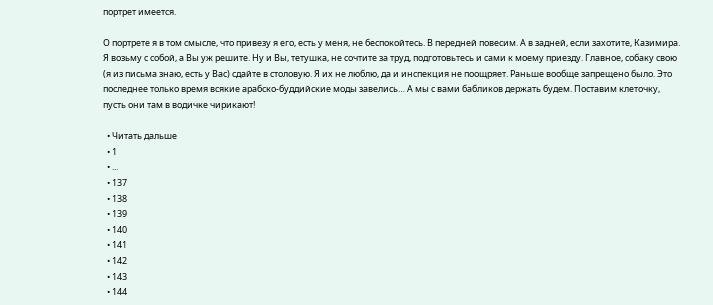портрет имеется.

О портрете я в том смысле, что привезу я его, есть у меня, не беспокойтесь. В передней повесим. А в задней, если захотите, Казимира. Я возьму с собой, а Вы уж решите. Ну и Вы, тетушка, не сочтите за труд, подготовьтесь и сами к моему приезду. Главное, собаку свою (я из письма знаю, есть у Вас) сдайте в столовую. Я их не люблю, да и инспекция не поощряет. Раньше вообще запрещено было. Это последнее только время всякие арабско-буддийские моды завелись… А мы с вами бабликов держать будем. Поставим клеточку, пусть они там в водичке чирикают!

  • Читать дальше
  • 1
  • ...
  • 137
  • 138
  • 139
  • 140
  • 141
  • 142
  • 143
  • 144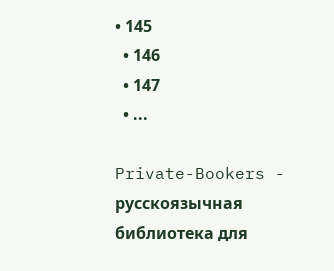• 145
  • 146
  • 147
  • ...

Private-Bookers - русскоязычная библиотека для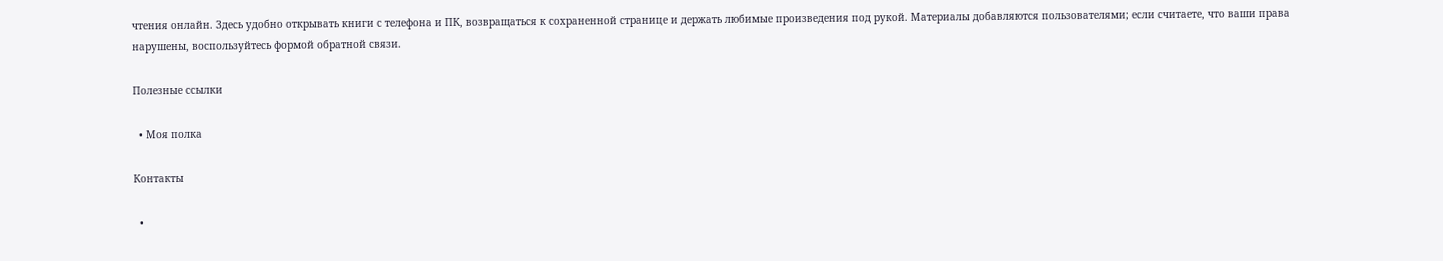чтения онлайн. Здесь удобно открывать книги с телефона и ПК, возвращаться к сохраненной странице и держать любимые произведения под рукой. Материалы добавляются пользователями; если считаете, что ваши права нарушены, воспользуйтесь формой обратной связи.

Полезные ссылки

  • Моя полка

Контакты

  •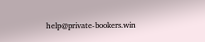help@private-bookers.win